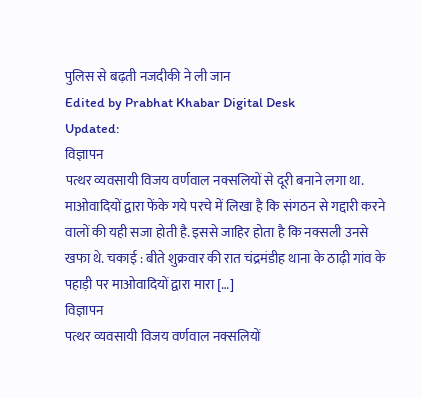पुलिस से बढ़ती नजदीकी ने ली जान
Edited by Prabhat Khabar Digital Desk
Updated:
विज्ञापन
पत्थर व्यवसायी विजय वर्णवाल नक्सलियों से दूरी बनाने लगा था. माओवादियों द्वारा फेंके गये परचे में लिखा है कि संगठन से गद्दारी करने वालों की यही सजा होती है. इससे जाहिर होता है कि नक्सली उनसे खफा थे. चकाई : बीते शुक्रवार की रात चंद्रमंडीह थाना के ठाढ़ी गांव के पहाड़ी पर माओवादियों द्वारा मारा […]
विज्ञापन
पत्थर व्यवसायी विजय वर्णवाल नक्सलियों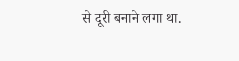से दूरी बनाने लगा था.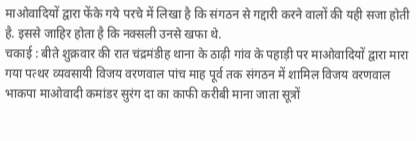माओवादियों द्वारा फेंके गये परचे में लिखा है कि संगठन से गद्दारी करने वालों की यही सजा होती है. इससे जाहिर होता है कि नक्सली उनसे खफा थे.
चकाई : बीते शुक्रवार की रात चंद्रमंडीह थाना के ठाढ़ी गांव के पहाड़ी पर माओवादियों द्वारा मारा गया पत्थर व्यवसायी विजय वरणवाल पांच माह पूर्व तक संगठन में शामिल विजय वरणवाल भाकपा माओवादी कमांडर सुरंग दा का काफी करीबी माना जाता सूत्रों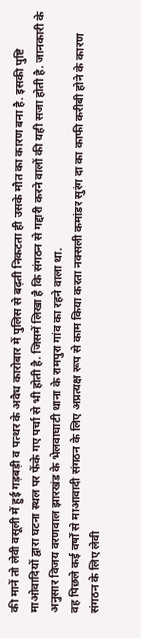की मानें तो लेवी वसूली में हुई गड़बड़ी व पत्थर के अवैध कारोबार में पुलिस से बढ़ती निकटता ही उसके मौत का कारण बना है. इसकी पुष्टि माओवादियों द्वारा घटना स्थल पर फेंके गए पर्चा से भी होती है. जिसमें लिखा है कि संगठन से गद्दारी करने वालों की यही सजा होती है. जानकारी के अनुसार विजय वरणवाल झारखंड के भेलवाघाटी थाना के रामपुरा गांव का रहने वाला था.
वह पिछले कई वर्षों से माआवादी संगठन के लिए अप्रत्यक्ष रूप से काम किया करता नक्सली कमांडर सुरंग दा का काफी करीबी होने के कारण संगठन के लिए लेवी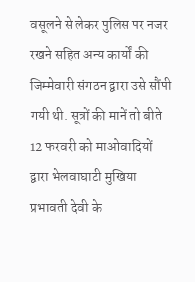वसूलने से लेकर पुलिस पर नजर रखने सहित अन्य कार्यों की जिम्मेवारी संगठन द्वारा उसे सौंपी गयी थी. सूत्रों की मानें तो बीते 12 फरवरी को माओवादियों द्वारा भेलवाघाटी मुखिया प्रभावती देवी के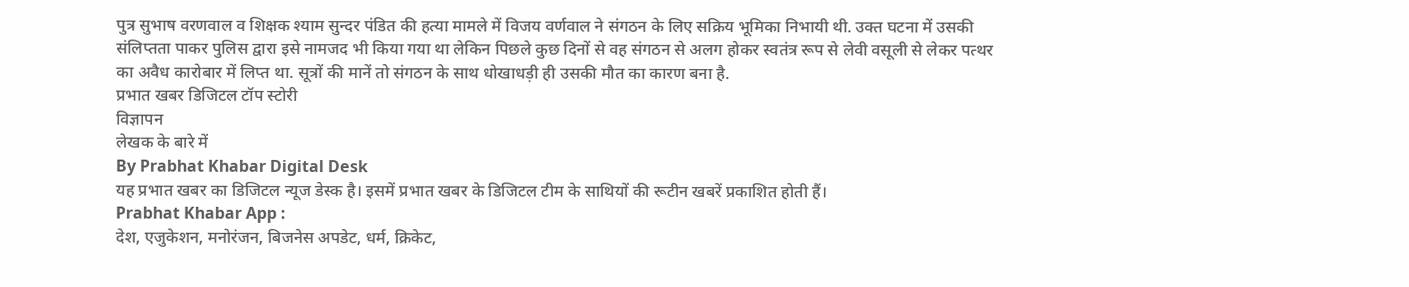पुत्र सुभाष वरणवाल व शिक्षक श्याम सुन्दर पंडित की हत्या मामले में विजय वर्णवाल ने संगठन के लिए सक्रिय भूमिका निभायी थी. उक्त घटना में उसकी संलिप्तता पाकर पुलिस द्वारा इसे नामजद भी किया गया था लेकिन पिछले कुछ दिनों से वह संगठन से अलग होकर स्वतंत्र रूप से लेवी वसूली से लेकर पत्थर का अवैध कारोबार में लिप्त था. सूत्रों की मानें तो संगठन के साथ धोखाधड़ी ही उसकी मौत का कारण बना है.
प्रभात खबर डिजिटल टॉप स्टोरी
विज्ञापन
लेखक के बारे में
By Prabhat Khabar Digital Desk
यह प्रभात खबर का डिजिटल न्यूज डेस्क है। इसमें प्रभात खबर के डिजिटल टीम के साथियों की रूटीन खबरें प्रकाशित होती हैं।
Prabhat Khabar App :
देश, एजुकेशन, मनोरंजन, बिजनेस अपडेट, धर्म, क्रिकेट,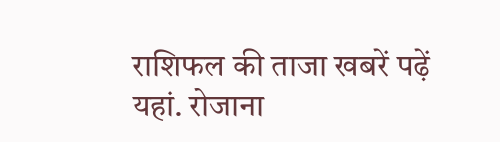राशिफल की ताजा खबरें पढ़ें यहां. रोजाना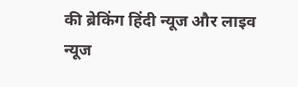की ब्रेकिंग हिंदी न्यूज और लाइव न्यूज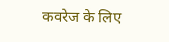कवरेज के लिए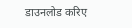डाउनलोड करिए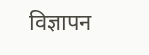विज्ञापन